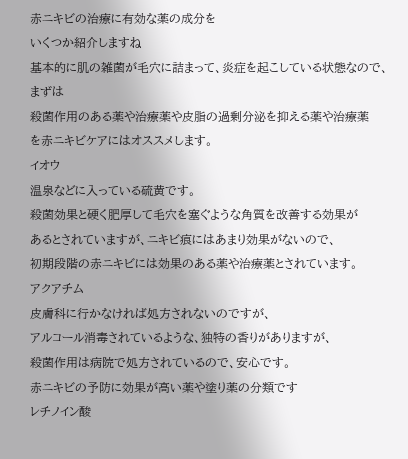赤ニキビの治療に有効な薬の成分を
いくつか紹介しますね
基本的に肌の雑菌が毛穴に詰まって、炎症を起こしている状態なので、
まずは
殺菌作用のある薬や治療薬や皮脂の過剰分泌を抑える薬や治療薬
を赤ニキビケアにはオススメします。
イオウ
温泉などに入っている硫黄です。
殺菌効果と硬く肥厚して毛穴を塞ぐような角質を改善する効果が
あるとされていますが、ニキビ痕にはあまり効果がないので、
初期段階の赤ニキビには効果のある薬や治療薬とされています。
アクアチム
皮膚科に行かなければ処方されないのですが、
アルコール消毒されているような、独特の香りがありますが、
殺菌作用は病院で処方されているので、安心です。
赤ニキビの予防に効果が高い薬や塗り薬の分類です
レチノイン酸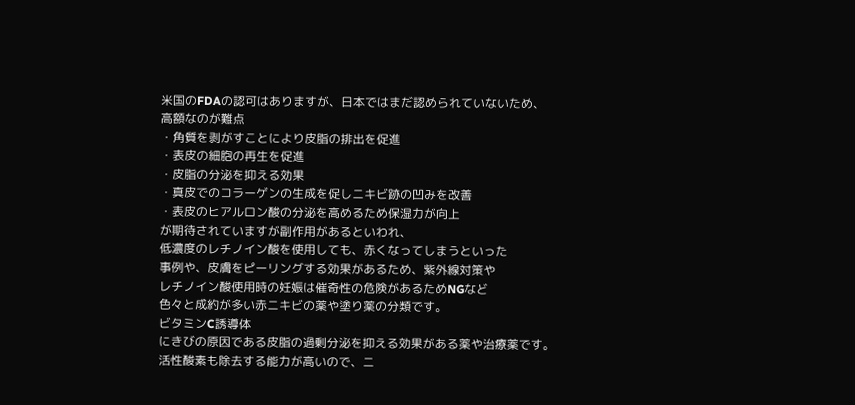米国のFDAの認可はありますが、日本ではまだ認められていないため、
高額なのが難点
・角質を剥がすことにより皮脂の排出を促進
・表皮の細胞の再生を促進
・皮脂の分泌を抑える効果
・真皮でのコラーゲンの生成を促しニキビ跡の凹みを改善
・表皮のヒアルロン酸の分泌を高めるため保湿力が向上
が期待されていますが副作用があるといわれ、
低濃度のレチノイン酸を使用しても、赤くなってしまうといった
事例や、皮膚をピーリングする効果があるため、紫外線対策や
レチノイン酸使用時の妊娠は催奇性の危険があるためNGなど
色々と成約が多い赤ニキビの薬や塗り薬の分類です。
ビタミンC誘導体
にきびの原因である皮脂の過剰分泌を抑える効果がある薬や治療薬です。
活性酸素も除去する能力が高いので、ニ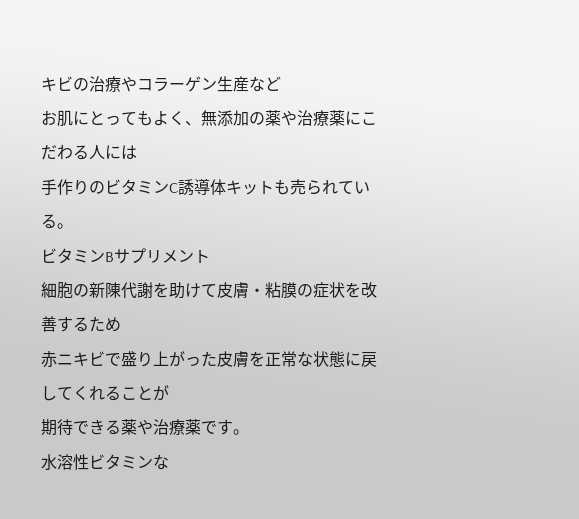キビの治療やコラーゲン生産など
お肌にとってもよく、無添加の薬や治療薬にこだわる人には
手作りのビタミンC誘導体キットも売られている。
ビタミンBサプリメント
細胞の新陳代謝を助けて皮膚・粘膜の症状を改善するため
赤ニキビで盛り上がった皮膚を正常な状態に戻してくれることが
期待できる薬や治療薬です。
水溶性ビタミンな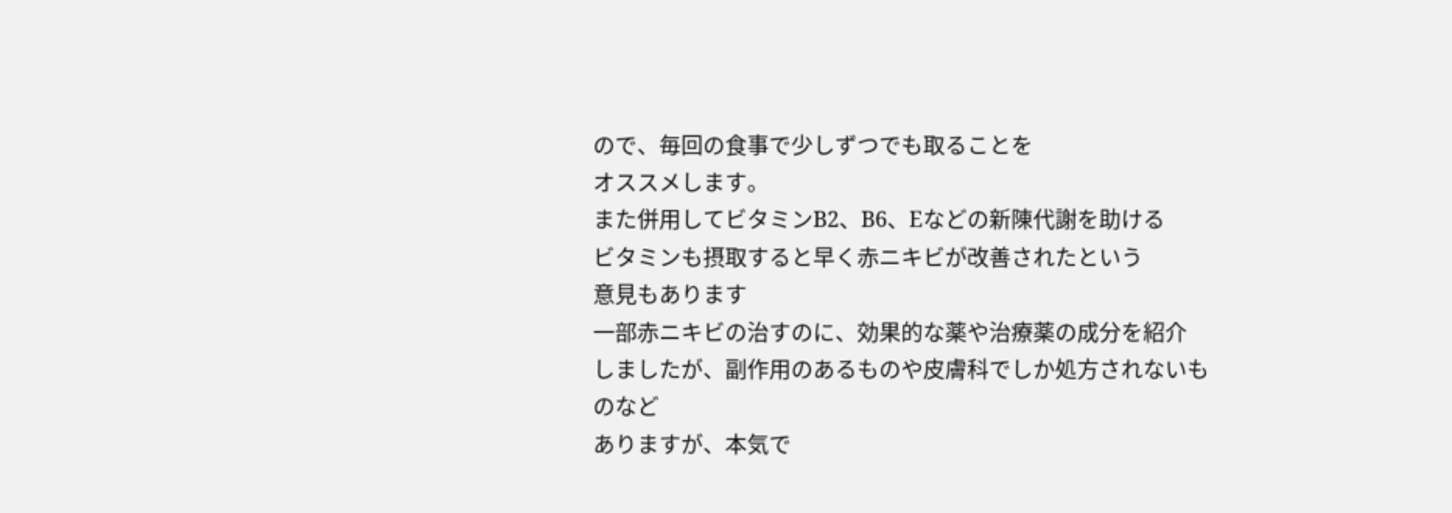ので、毎回の食事で少しずつでも取ることを
オススメします。
また併用してビタミンB2、B6、Eなどの新陳代謝を助ける
ビタミンも摂取すると早く赤ニキビが改善されたという
意見もあります
一部赤ニキビの治すのに、効果的な薬や治療薬の成分を紹介
しましたが、副作用のあるものや皮膚科でしか処方されないものなど
ありますが、本気で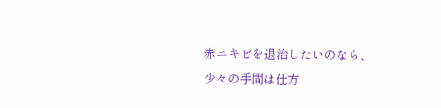赤ニキビを退治したいのなら、
少々の手間は仕方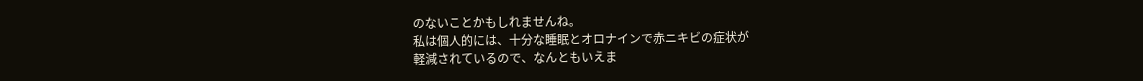のないことかもしれませんね。
私は個人的には、十分な睡眠とオロナインで赤ニキビの症状が
軽減されているので、なんともいえま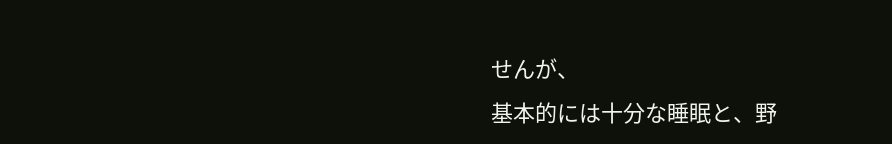せんが、
基本的には十分な睡眠と、野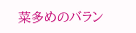菜多めのバラン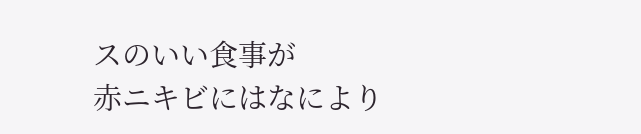スのいい食事が
赤ニキビにはなにより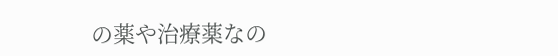の薬や治療薬なの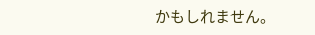かもしれません。